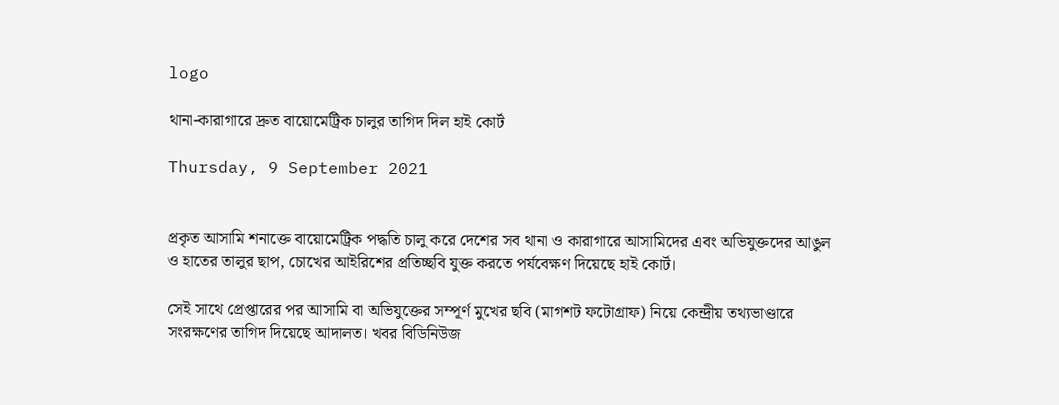logo

থানা-কারাগারে দ্রুত বায়োমেট্রিক চালুর তাগিদ দিল হাই কোর্ট

Thursday, 9 September 2021


প্রকৃত আসামি শনাক্তে বায়োমেট্রিক পদ্ধতি চালু করে দেশের সব থানা ও কারাগারে আসামিদের এবং অভিযুক্তদের আঙুল ও হাতের তালুর ছাপ, চোখের আইরিশের প্রতিচ্ছবি যুক্ত করতে পর্যবেক্ষণ দিয়েছে হাই কোর্ট।

সেই সাথে প্রেপ্তারের পর আসামি বা অভিযুক্তের সম্পূর্ণ মুখের ছবি (মাগশট ফটোগ্রাফ) নিয়ে কেন্দ্রীয় তথ্যভাণ্ডারে সংরক্ষণের তাগিদ দিয়েছে আদালত। খবর বিডিনিউজ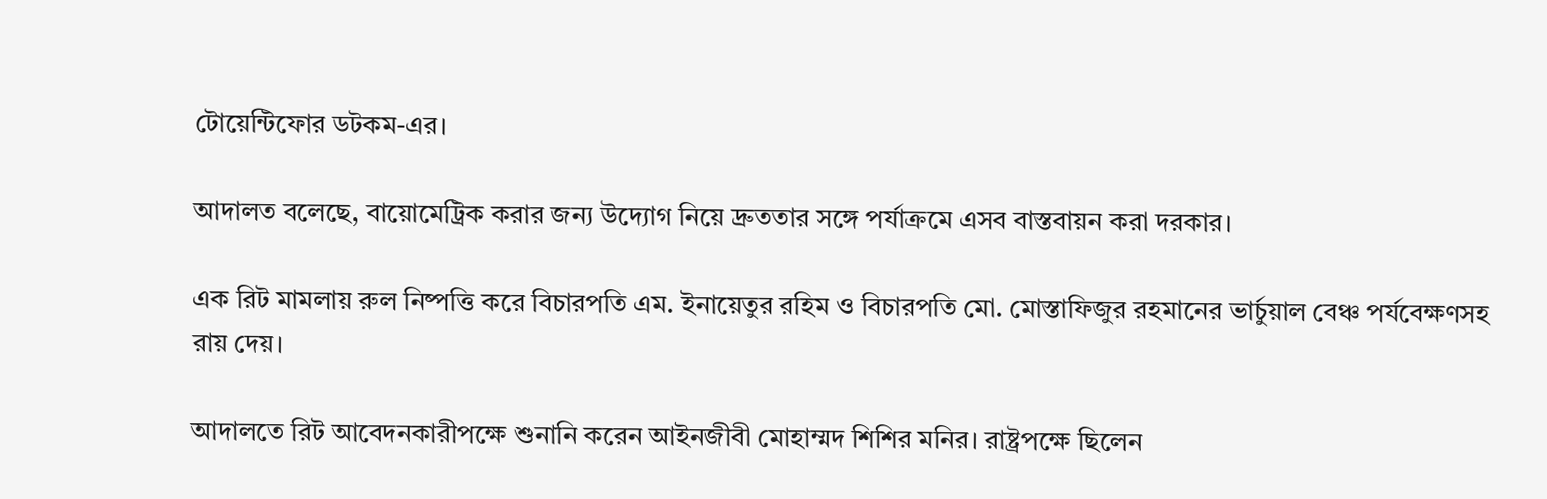টোয়েন্টিফোর ডটকম-এর।

আদালত বলেছে, বায়োমেট্রিক করার জন্য উদ্যোগ নিয়ে দ্রুততার সঙ্গে পর্যাক্রমে এসব বাস্তবায়ন করা দরকার।

এক রিট মামলায় রুল নিষ্পত্তি করে বিচারপতি এম. ইনায়েতুর রহিম ও বিচারপতি মো. মোস্তাফিজুর রহমানের ভার্চুয়াল বেঞ্চ পর্যবেক্ষণসহ রায় দেয়।

আদালতে রিট আবেদনকারীপক্ষে শুনানি করেন আইনজীবী মোহাম্মদ শিশির মনির। রাষ্ট্রপক্ষে ছিলেন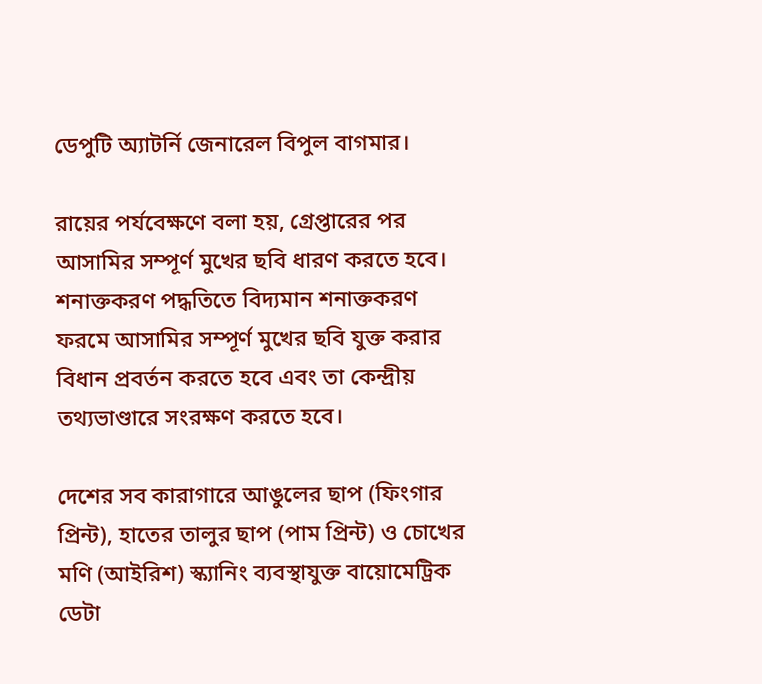ডেপুটি অ্যাটর্নি জেনারেল বিপুল বাগমার।

রায়ের পর্যবেক্ষণে বলা হয়, গ্রেপ্তারের পর আসামির সম্পূর্ণ মুখের ছবি ধারণ করতে হবে। শনাক্তকরণ পদ্ধতিতে বিদ্যমান শনাক্তকরণ ফরমে আসামির সম্পূর্ণ মুখের ছবি যুক্ত করার বিধান প্রবর্তন করতে হবে এবং তা কেন্দ্রীয় তথ্যভাণ্ডারে সংরক্ষণ করতে হবে।

দেশের সব কারাগারে আঙুলের ছাপ (ফিংগার প্রিন্ট), হাতের তালুর ছাপ (পাম প্রিন্ট) ও চোখের মণি (আইরিশ) স্ক্যানিং ব্যবস্থাযুক্ত বায়োমেট্রিক ডেটা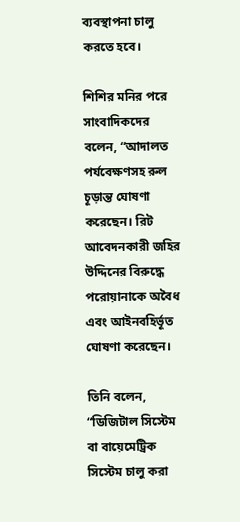ব্যবস্থাপনা চালু করতে হবে।

শিশির মনির পরে সাংবাদিকদের বলেন, “আদালত পর্যবেক্ষণসহ রুল চূড়ান্ত ঘোষণা করেছেন। রিট আবেদনকারী জহির উদ্দিনের বিরুদ্ধে পরোয়ানাকে অবৈধ এবং আইনবহির্ভূত ঘোষণা করেছেন।

তিনি বলেন, “ডিজিটাল সিস্টেম বা বায়েমেট্রিক সিস্টেম চালু করা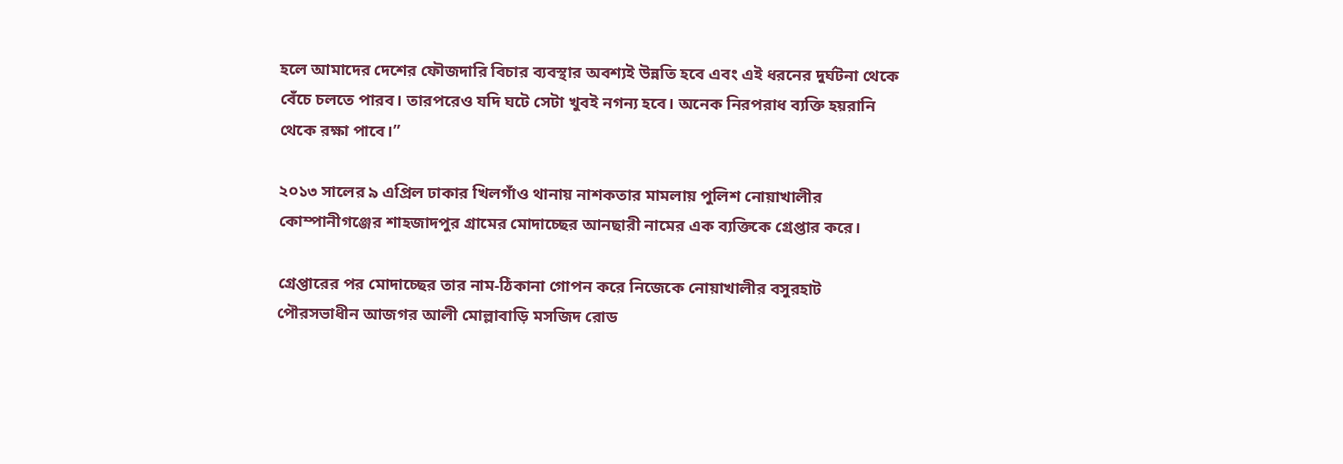হলে আমাদের দেশের ফৌজদারি বিচার ব্যবস্থার অবশ্যই উন্নতি হবে এবং এই ধরনের দুর্ঘটনা থেকে বেঁচে চলতে পারব। তারপরেও যদি ঘটে সেটা খুবই নগন্য হবে। অনেক নিরপরাধ ব্যক্তি হয়রানি থেকে রক্ষা পাবে।”

২০১৩ সালের ৯ এপ্রিল ঢাকার খিলগাঁও থানায় নাশকতার মামলায় পুলিশ নোয়াখালীর কোম্পানীগঞ্জের শাহজাদপুর গ্রামের মোদাচ্ছের আনছারী নামের এক ব্যক্তিকে গ্রেপ্তার করে।

গ্রেপ্তারের পর মোদাচ্ছের তার নাম-ঠিকানা গোপন করে নিজেকে নোয়াখালীর বসুরহাট পৌরসভাধীন আজগর আলী মোল্লাবাড়ি মসজিদ রোড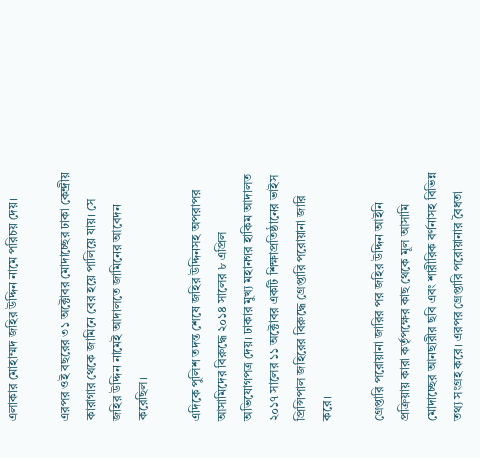এলাকার মোহাম্মদ জহির উদ্দিন নামে পরিচয় দেয়।

এরপর ওই বছরের ৩১ অক্টোবর মোদাচ্ছের ঢাকা কেন্দ্রীয় কারাগার থেকে জামিনে বের হয়ে পালিয়ে যায়। সে জহির উদ্দিন নামেই আদালতে জামিনের আবেদন করেছিল।

এদিকে পুলিশ তদন্ত শেষে জহির উদ্দিনসহ অপরাপর আসামিদের বিরুদ্ধে ২০১৪ সালের ৮ এপ্রিল অভিযোগপত্র দেয়। ঢাকার মুখ্য মহানগর হাকিম আদালত ২০১৭ সালের ১১ অক্টোবর একটি শিক্ষাপ্রতিষ্ঠানের ভাইস প্রিন্সিপাল জহিরের বিরুদ্ধে গ্রেপ্তারি পরোয়ানা জারি করে।

গ্রেপ্তারি পরোয়ানা জারির পর জহির উদ্দিন আইনি প্রক্রিয়ায় কারা কর্তৃপক্ষের কাছ থেকে মূল আসামি মোদাচ্ছের আনছারীর ছবি এবং শারীরিক বর্ণনাসহ বিভিন্ন তথ্য সংগ্রহ করে। এরপর গ্রেপ্তারি পরোয়ানার বৈধতা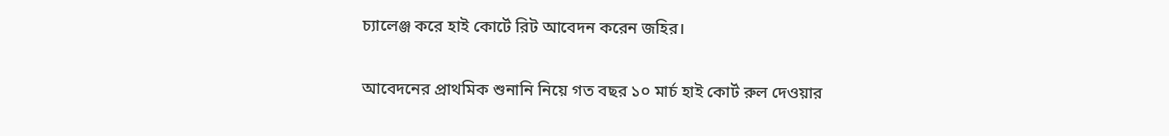চ্যালেঞ্জ করে হাই কোর্টে রিট আবেদন করেন জহির।

আবেদনের প্রাথমিক শুনানি নিয়ে গত বছর ১০ মার্চ হাই কোর্ট রুল দেওয়ার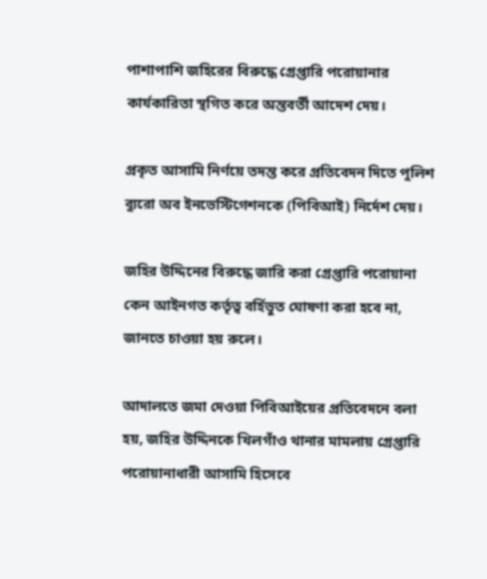পাশাপাশি জহিরের বিরুদ্ধে গ্রেপ্তারি পরোয়ানার কার্যকারিতা স্থগিত করে অন্তবর্তী আদেশ দেয়।

প্রকৃত আসামি নির্ণয়ে তদন্ত করে প্রতিবেদন দিতে পুলিশ ব্যুরো অব ইনভেস্টিগেশনকে (পিবিআই) নির্দেশ দেয়।

জহির উদ্দিনের বিরুদ্ধে জারি করা গ্রেপ্তারি পরোয়ানা কেন আইনগত কর্তৃত্ব বর্হিভুত ঘোষণা করা হবে না, জানতে চাওয়া হয় রুলে।

আদালতে জমা দেওয়া পিবিআইয়ের প্রতিবেদনে বলা হয়, জহির উদ্দিনকে খিলগাঁও থানার মামলায় গ্রেপ্তারি পরোয়ানাধারী আসামি হিসেবে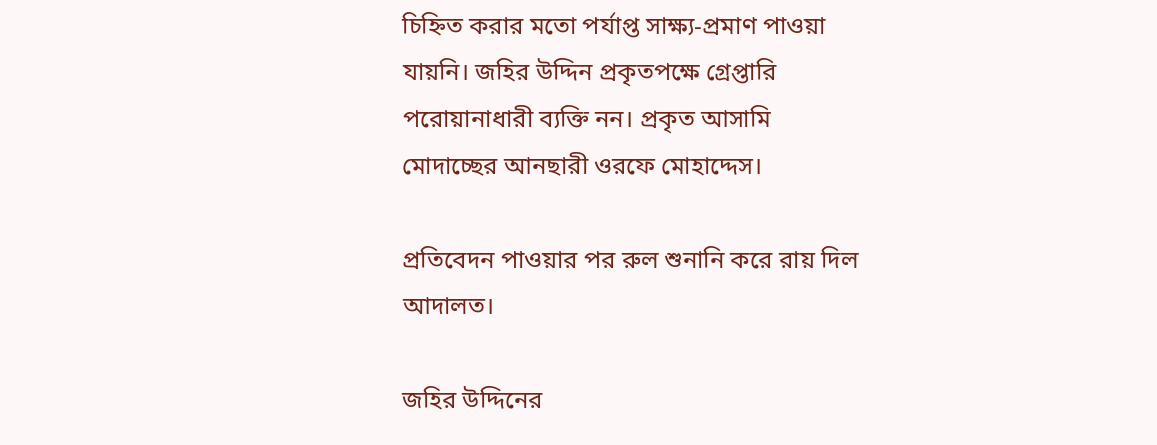চিহ্নিত করার মতো পর্যাপ্ত সাক্ষ্য-প্রমাণ পাওয়া যায়নি। জহির উদ্দিন প্রকৃতপক্ষে গ্রেপ্তারি পরোয়ানাধারী ব্যক্তি নন। প্রকৃত আসামি মোদাচ্ছের আনছারী ওরফে মোহাদ্দেস।

প্রতিবেদন পাওয়ার পর রুল শুনানি করে রায় দিল আদালত।

জহির উদ্দিনের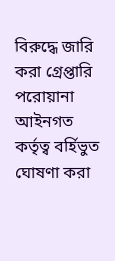বিরুদ্ধে জারি করা গ্রেপ্তারি পরোয়ানা আইনগত কর্তৃত্ব বর্হিভুত ঘোষণা করা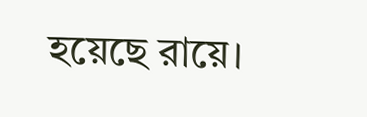হয়েছে রায়ে।